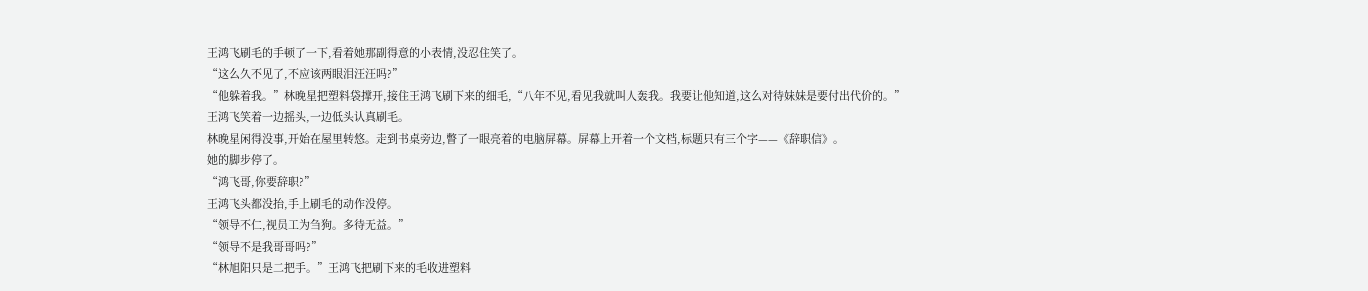王鸿飞刷毛的手顿了一下,看着她那副得意的小表情,没忍住笑了。
“这么久不见了,不应该两眼泪汪汪吗?”
“他躲着我。”林晚星把塑料袋撑开,接住王鸿飞刷下来的细毛,“八年不见,看见我就叫人轰我。我要让他知道,这么对待妹妹是要付出代价的。”
王鸿飞笑着一边摇头,一边低头认真刷毛。
林晚星闲得没事,开始在屋里转悠。走到书桌旁边,瞥了一眼亮着的电脑屏幕。屏幕上开着一个文档,标题只有三个字——《辞职信》。
她的脚步停了。
“鸿飞哥,你要辞职?”
王鸿飞头都没抬,手上刷毛的动作没停。
“领导不仁,视员工为刍狗。多待无益。”
“领导不是我哥哥吗?”
“林旭阳只是二把手。”王鸿飞把刷下来的毛收进塑料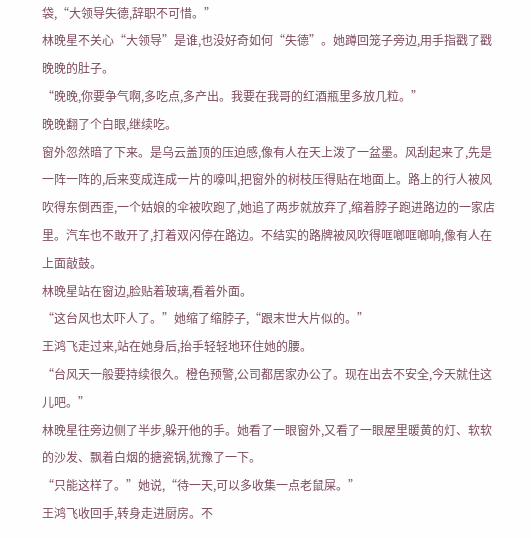袋,“大领导失德,辞职不可惜。”
林晚星不关心“大领导”是谁,也没好奇如何“失德”。她蹲回笼子旁边,用手指戳了戳晚晚的肚子。
“晚晚,你要争气啊,多吃点,多产出。我要在我哥的红酒瓶里多放几粒。”
晚晚翻了个白眼,继续吃。
窗外忽然暗了下来。是乌云盖顶的压迫感,像有人在天上泼了一盆墨。风刮起来了,先是一阵一阵的,后来变成连成一片的嚎叫,把窗外的树枝压得贴在地面上。路上的行人被风吹得东倒西歪,一个姑娘的伞被吹跑了,她追了两步就放弃了,缩着脖子跑进路边的一家店里。汽车也不敢开了,打着双闪停在路边。不结实的路牌被风吹得哐啷哐啷响,像有人在上面敲鼓。
林晚星站在窗边,脸贴着玻璃,看着外面。
“这台风也太吓人了。”她缩了缩脖子,“跟末世大片似的。”
王鸿飞走过来,站在她身后,抬手轻轻地环住她的腰。
“台风天一般要持续很久。橙色预警,公司都居家办公了。现在出去不安全,今天就住这儿吧。”
林晚星往旁边侧了半步,躲开他的手。她看了一眼窗外,又看了一眼屋里暖黄的灯、软软的沙发、飘着白烟的搪瓷锅,犹豫了一下。
“只能这样了。”她说,“待一天,可以多收集一点老鼠屎。”
王鸿飞收回手,转身走进厨房。不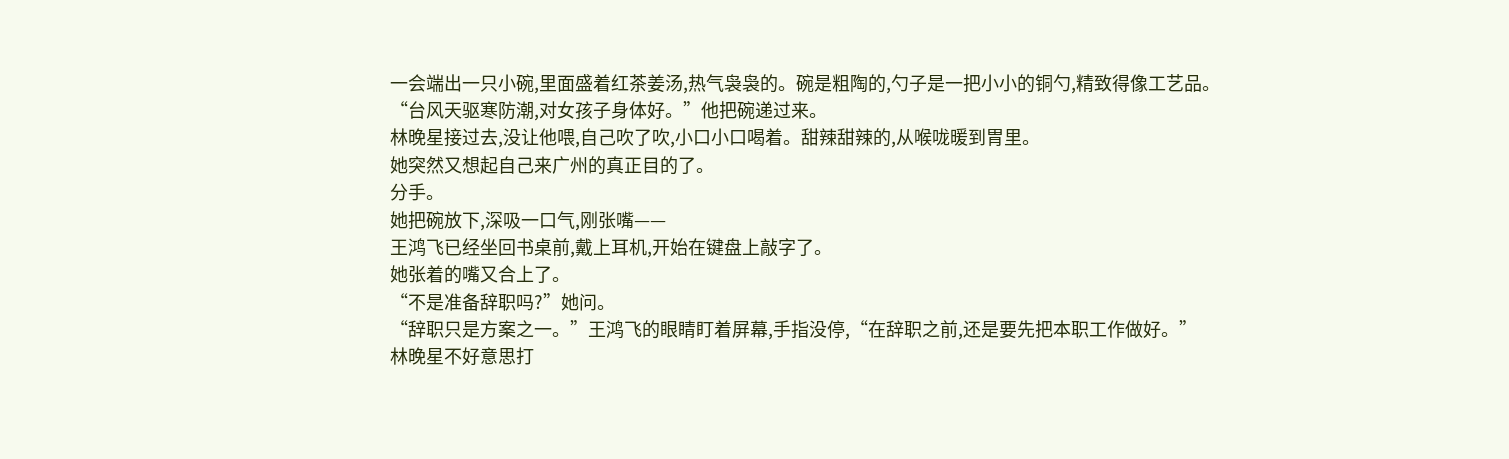一会端出一只小碗,里面盛着红茶姜汤,热气袅袅的。碗是粗陶的,勺子是一把小小的铜勺,精致得像工艺品。
“台风天驱寒防潮,对女孩子身体好。”他把碗递过来。
林晚星接过去,没让他喂,自己吹了吹,小口小口喝着。甜辣甜辣的,从喉咙暖到胃里。
她突然又想起自己来广州的真正目的了。
分手。
她把碗放下,深吸一口气,刚张嘴——
王鸿飞已经坐回书桌前,戴上耳机,开始在键盘上敲字了。
她张着的嘴又合上了。
“不是准备辞职吗?”她问。
“辞职只是方案之一。”王鸿飞的眼睛盯着屏幕,手指没停,“在辞职之前,还是要先把本职工作做好。”
林晚星不好意思打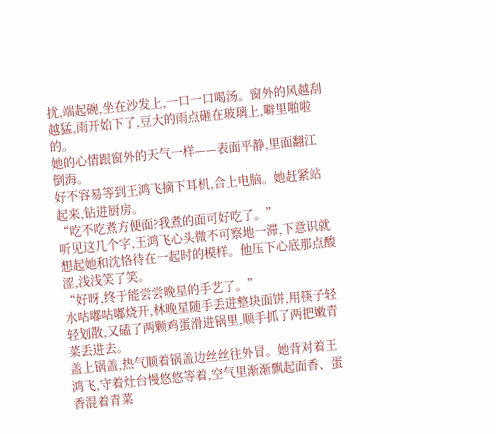扰,端起碗,坐在沙发上,一口一口喝汤。窗外的风越刮越猛,雨开始下了,豆大的雨点砸在玻璃上,噼里啪啦的。
她的心情跟窗外的天气一样——表面平静,里面翻江倒海。
好不容易等到王鸿飞摘下耳机,合上电脑。她赶紧站起来,钻进厨房。
“吃不吃煮方便面?我煮的面可好吃了。”
听见这几个字,王鸿飞心头微不可察地一滞,下意识就想起她和沈恪待在一起时的模样。他压下心底那点酸涩,浅浅笑了笑。
“好呀,终于能尝尝晚星的手艺了。”
水咕嘟咕嘟烧开,林晚星随手丢进整块面饼,用筷子轻轻划散,又磕了两颗鸡蛋滑进锅里,顺手抓了两把嫩青菜丢进去。
盖上锅盖,热气顺着锅盖边丝丝往外冒。她背对着王鸿飞,守着灶台慢悠悠等着,空气里渐渐飘起面香、蛋香混着青菜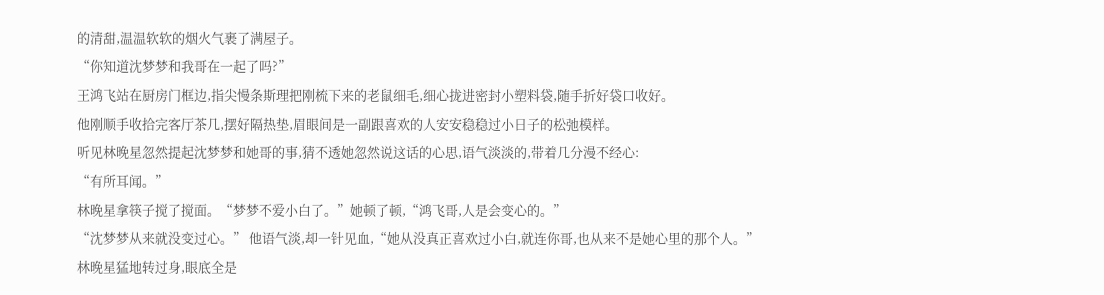的清甜,温温软软的烟火气裹了满屋子。
“你知道沈梦梦和我哥在一起了吗?”
王鸿飞站在厨房门框边,指尖慢条斯理把刚梳下来的老鼠细毛,细心拢进密封小塑料袋,随手折好袋口收好。
他刚顺手收拾完客厅茶几,摆好隔热垫,眉眼间是一副跟喜欢的人安安稳稳过小日子的松弛模样。
听见林晚星忽然提起沈梦梦和她哥的事,猜不透她忽然说这话的心思,语气淡淡的,带着几分漫不经心:
“有所耳闻。”
林晚星拿筷子搅了搅面。“梦梦不爱小白了。”她顿了顿,“鸿飞哥,人是会变心的。”
“沈梦梦从来就没变过心。” 他语气淡,却一针见血,“她从没真正喜欢过小白,就连你哥,也从来不是她心里的那个人。”
林晚星猛地转过身,眼底全是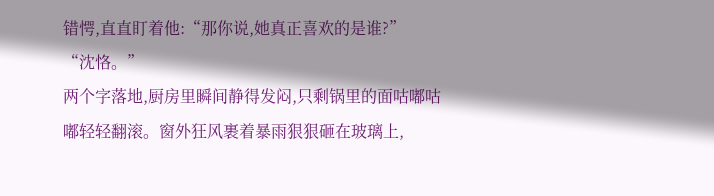错愕,直直盯着他:“那你说,她真正喜欢的是谁?”
“沈恪。”
两个字落地,厨房里瞬间静得发闷,只剩锅里的面咕嘟咕嘟轻轻翻滚。窗外狂风裹着暴雨狠狠砸在玻璃上,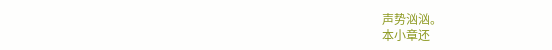声势汹汹。
本小章还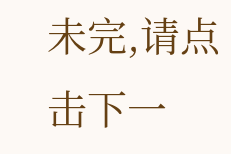未完,请点击下一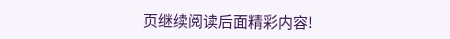页继续阅读后面精彩内容!